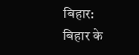बिहार:
बिहार के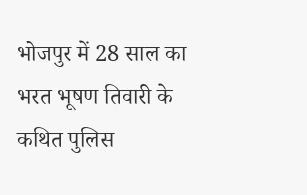भोजपुर में 28 साल का भरत भूषण तिवारी के कथित पुलिस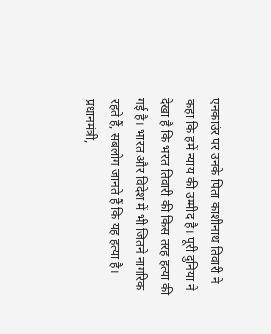एनकाउंर पर उनके पिता काशीनाथ तिवारी ने कहा कि हमें न्याय की उम्मीद है। पूरी दुनिया ने देखा है कि भरत तिवारी की किस तरह हत्या की गई है। भारत और विदेश में भी जितने नागरिक रहते हैं, सबलोग जानते हैं कि यह हत्या है। प्रधानमंत्री,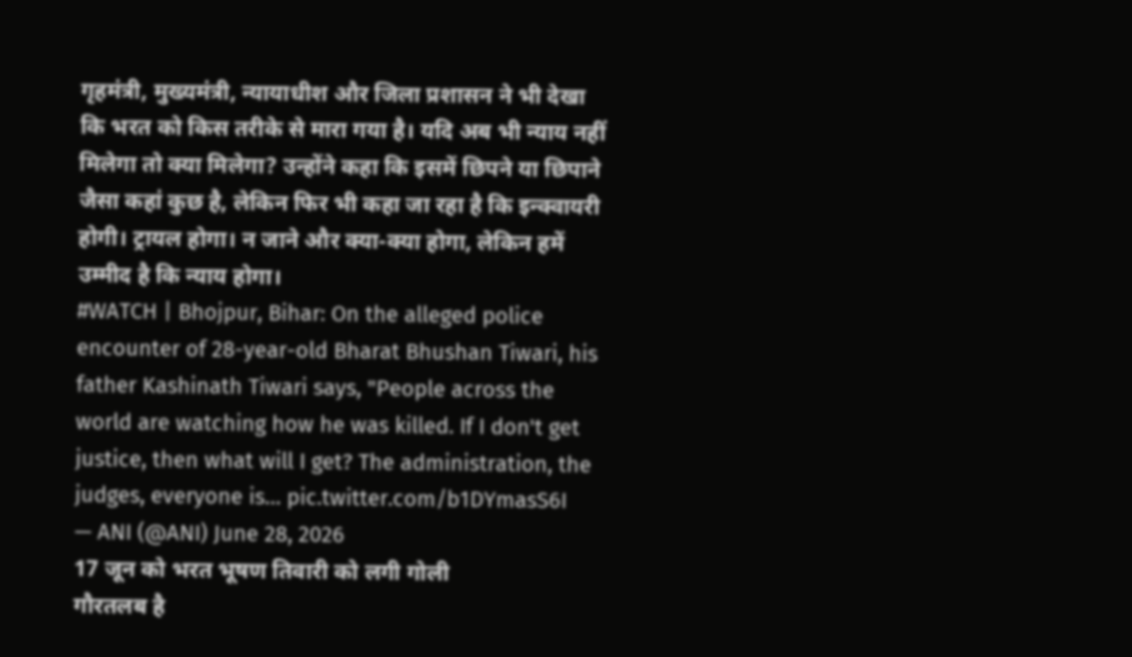गृहमंत्री, मुख्यमंत्री, न्यायाधीश और जिला प्रशासन ने भी देखा कि भरत को किस तरीके से मारा गया है। यदि अब भी न्याय नहीं मिलेगा तो क्या मिलेगा? उन्होंने कहा कि इसमें छिपने या छिपाने जैसा कहां कुछ है, लेकिन फिर भी कहा जा रहा है कि इन्क्वायरी होगी। ट्रायल होगा। न जाने और क्या-क्या होगा, लेकिन हमें उम्मीद है कि न्याय होगा।
#WATCH | Bhojpur, Bihar: On the alleged police encounter of 28-year-old Bharat Bhushan Tiwari, his father Kashinath Tiwari says, "People across the world are watching how he was killed. If I don't get justice, then what will I get? The administration, the judges, everyone is… pic.twitter.com/b1DYmasS6I
— ANI (@ANI) June 28, 2026
17 जून को भरत भूषण तिवारी को लगी गोली
गौरतलब है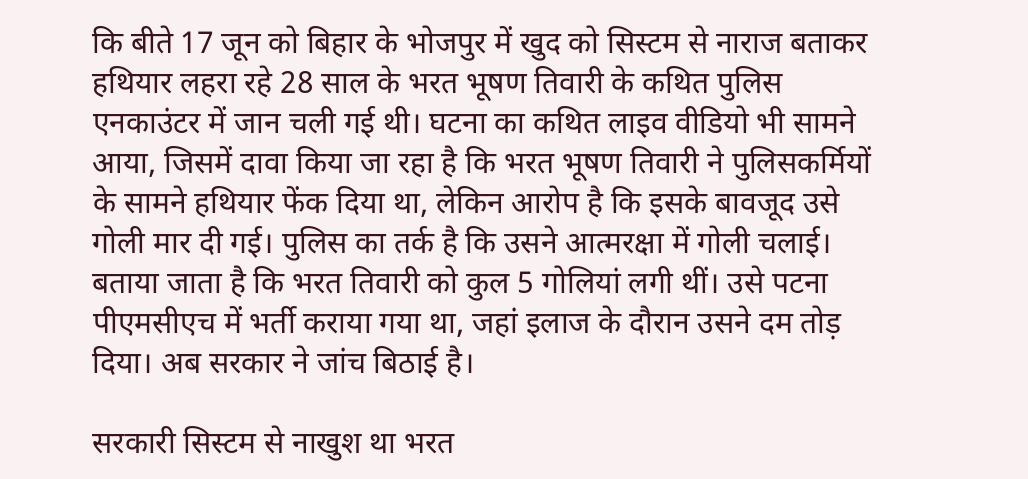कि बीते 17 जून को बिहार के भोजपुर में खुद को सिस्टम से नाराज बताकर हथियार लहरा रहे 28 साल के भरत भूषण तिवारी के कथित पुलिस एनकाउंटर में जान चली गई थी। घटना का कथित लाइव वीडियो भी सामने आया, जिसमें दावा किया जा रहा है कि भरत भूषण तिवारी ने पुलिसकर्मियों के सामने हथियार फेंक दिया था, लेकिन आरोप है कि इसके बावजूद उसे गोली मार दी गई। पुलिस का तर्क है कि उसने आत्मरक्षा में गोली चलाई। बताया जाता है कि भरत तिवारी को कुल 5 गोलियां लगी थीं। उसे पटना पीएमसीएच में भर्ती कराया गया था, जहां इलाज के दौरान उसने दम तोड़ दिया। अब सरकार ने जांच बिठाई है।

सरकारी सिस्टम से नाखुश था भरत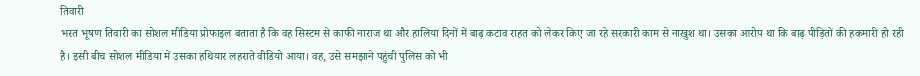तिवारी
भरत भूषण तिवारी का सोशल मीडिया प्रोफाइल बताता है कि वह सिस्टम से काफी नाराज था और हालिया दिनों में बाढ़ कटाव राहत को लेकर किए जा रहे सरकारी काम से नाखुश था। उसका आरोप था कि बाढ़ पीड़ितों की हकमारी हो रही है। इसी बीच सोशल मीडिया में उसका हथियार लहराते वीडियो आया। वह, उसे समझाने पहुंची पुलिस को भी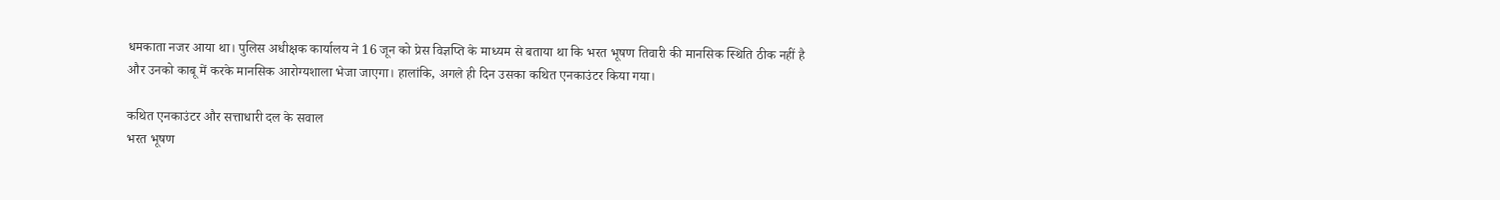धमकाता नजर आया था। पुलिस अधीक्षक कार्यालय ने 16 जून को प्रेस विज्ञप्ति के माध्यम से बताया था कि भरत भूषण तिवारी की मानसिक स्थिति ठीक नहीं है और उनको काबू में करके मानसिक आरोग्यशाला भेजा जाएगा। हालांकि, अगले ही दिन उसका कथित एनकाउंटर किया गया।

कथित एनकाउंटर और सत्ताधारी दल के सवाल
भरत भूषण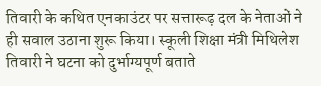तिवारी के कथित एनकाउंटर पर सत्तारूढ़ दल के नेताओं ने ही सवाल उठाना शुरू किया। स्कूली शिक्षा मंत्री मिथिलेश तिवारी ने घटना को दुर्भाग्यपूर्ण बताते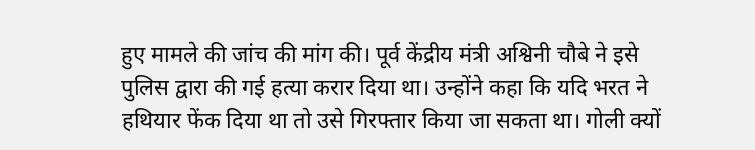हुए मामले की जांच की मांग की। पूर्व केंद्रीय मंत्री अश्विनी चौबे ने इसे पुलिस द्वारा की गई हत्या करार दिया था। उन्होंने कहा कि यदि भरत ने हथियार फेंक दिया था तो उसे गिरफ्तार किया जा सकता था। गोली क्यों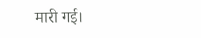मारी गई।